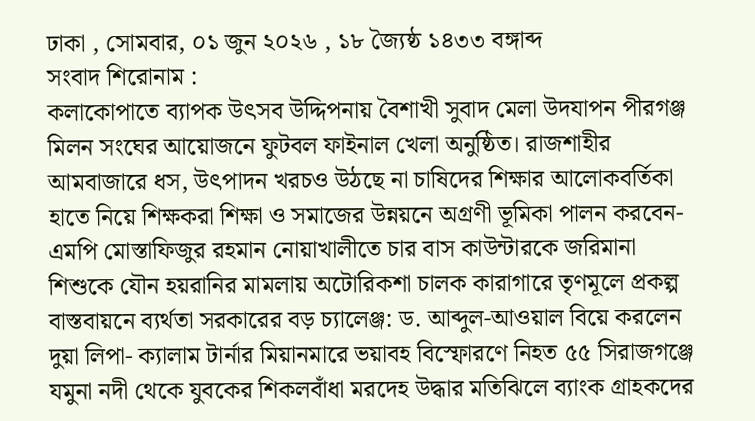ঢাকা , সোমবার, ০১ জুন ২০২৬ , ১৮ জ্যৈষ্ঠ ১৪৩৩ বঙ্গাব্দ
সংবাদ শিরোনাম :
কলাকোপাতে ব্যাপক উৎসব উদ্দিপনায় বৈশাখী সুবাদ মেলা উদযাপন পীরগঞ্জ মিলন সংঘের আয়োজনে ফুটবল ফাইনাল খেলা অনুষ্ঠিত। রাজশাহীর আমবাজারে ধস, উৎপাদন খরচও উঠছে না চাষিদের শিক্ষার আলোকবর্তিকা হাতে নিয়ে শিক্ষকরা শিক্ষা ও সমাজের উন্নয়নে অগ্রণী ভূমিকা পালন করবেন- এমপি মোস্তাফিজুর রহমান নোয়াখালীতে চার বাস কাউন্টারকে জরিমানা শিশুকে যৌন হয়রানির মামলায় অটোরিকশা চালক কারাগারে তৃণমূলে প্রকল্প বাস্তবায়নে ব্যর্থতা সরকারের বড় চ্যালেঞ্জ: ড. আব্দুল-আওয়াল বিয়ে করলেন দুয়া লিপা- ক্যালাম টার্নার মিয়ানমারে ভয়াবহ বিস্ফোরণে নিহত ৫৫ সিরাজগঞ্জে যমুনা নদী থেকে যুবকের শিকলবাঁধা মরদেহ উদ্ধার মতিঝিলে ব্যাংক গ্রাহকদের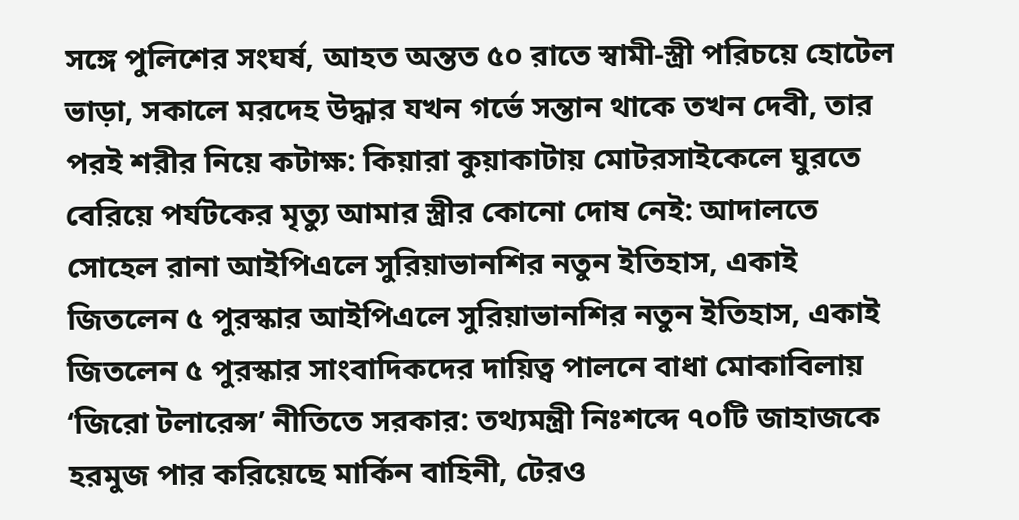সঙ্গে পুলিশের সংঘর্ষ, আহত অন্তত ৫০ রাতে স্বামী-স্ত্রী পরিচয়ে হোটেল ভাড়া, সকালে মরদেহ উদ্ধার যখন গর্ভে সন্তান থাকে তখন দেবী, তার পরই শরীর নিয়ে কটাক্ষ: কিয়ারা কুয়াকাটায় মোটরসাইকেলে ঘুরতে বেরিয়ে পর্যটকের মৃত্যু আমার স্ত্রীর কোনো দোষ নেই: আদালতে সোহেল রানা আইপিএলে সুরিয়াভানশির নতুন ইতিহাস, একাই জিতলেন ৫ পুরস্কার আইপিএলে সুরিয়াভানশির নতুন ইতিহাস, একাই জিতলেন ৫ পুরস্কার সাংবাদিকদের দায়িত্ব পালনে বাধা মোকাবিলায় ‘জিরো টলারেন্স’ নীতিতে সরকার: তথ্যমন্ত্রী নিঃশব্দে ৭০টি জাহাজকে হরমুজ পার করিয়েছে মার্কিন বাহিনী, টেরও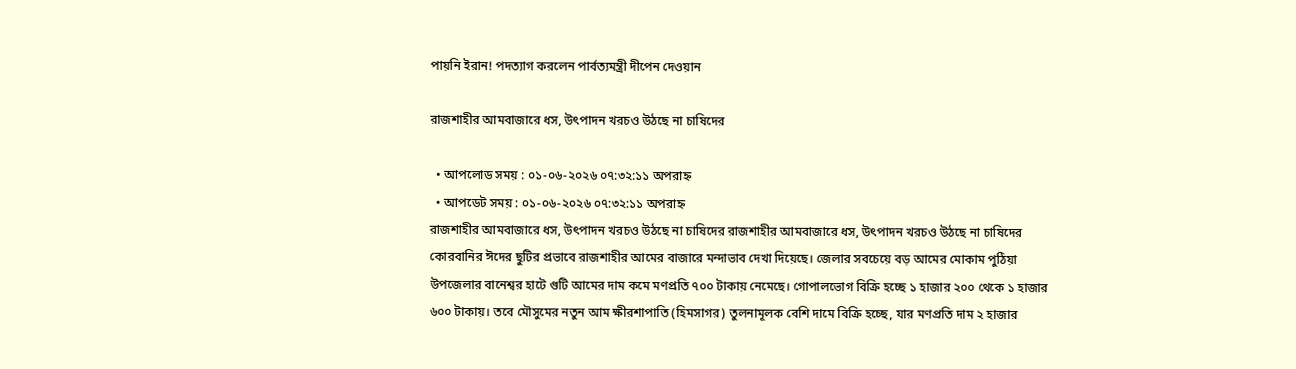পায়নি ইরান! পদত্যাগ করলেন পার্বত্যমন্ত্রী দীপেন দেওয়ান

রাজশাহীর আমবাজারে ধস, উৎপাদন খরচও উঠছে না চাষিদের

  • আপলোড সময় : ০১-০৬-২০২৬ ০৭:৩২:১১ অপরাহ্ন
  • আপডেট সময় : ০১-০৬-২০২৬ ০৭:৩২:১১ অপরাহ্ন
রাজশাহীর আমবাজারে ধস, উৎপাদন খরচও উঠছে না চাষিদের রাজশাহীর আমবাজারে ধস, উৎপাদন খরচও উঠছে না চাষিদের
কোরবানির ঈদের ছুটির প্রভাবে রাজশাহীর আমের বাজারে মন্দাভাব দেখা দিয়েছে। জেলার সবচেয়ে বড় আমের মোকাম পুঠিয়া উপজেলার বানেশ্বর হাটে গুটি আমের দাম কমে মণপ্রতি ৭০০ টাকায় নেমেছে। গোপালভোগ বিক্রি হচ্ছে ১ হাজার ২০০ থেকে ১ হাজার ৬০০ টাকায়। তবে মৌসুমের নতুন আম ক্ষীরশাপাতি (হিমসাগর) তুলনামূলক বেশি দামে বিক্রি হচ্ছে, যার মণপ্রতি দাম ২ হাজার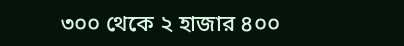৩০০ থেকে ২ হাজার ৪০০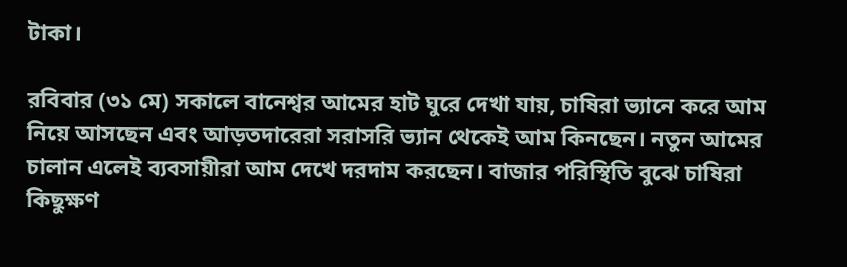টাকা।

রবিবার (৩১ মে) সকালে বানেশ্বর আমের হাট ঘুরে দেখা যায়, চাষিরা ভ্যানে করে আম নিয়ে আসছেন এবং আড়তদারেরা সরাসরি ভ্যান থেকেই আম কিনছেন। নতুন আমের চালান এলেই ব্যবসায়ীরা আম দেখে দরদাম করছেন। বাজার পরিস্থিতি বুঝে চাষিরা কিছুক্ষণ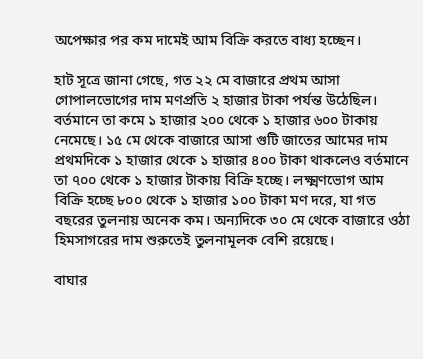অপেক্ষার পর কম দামেই আম বিক্রি করতে বাধ্য হচ্ছেন।

হাট সূত্রে জানা গেছে, গত ২২ মে বাজারে প্রথম আসা গোপালভোগের দাম মণপ্রতি ২ হাজার টাকা পর্যন্ত উঠেছিল। বর্তমানে তা কমে ১ হাজার ২০০ থেকে ১ হাজার ৬০০ টাকায় নেমেছে। ১৫ মে থেকে বাজারে আসা গুটি জাতের আমের দাম প্রথমদিকে ১ হাজার থেকে ১ হাজার ৪০০ টাকা থাকলেও বর্তমানে তা ৭০০ থেকে ১ হাজার টাকায় বিক্রি হচ্ছে। লক্ষ্মণভোগ আম বিক্রি হচ্ছে ৮০০ থেকে ১ হাজার ১০০ টাকা মণ দরে, যা গত বছরের তুলনায় অনেক কম। অন্যদিকে ৩০ মে থেকে বাজারে ওঠা হিমসাগরের দাম শুরুতেই তুলনামূলক বেশি রয়েছে।

বাঘার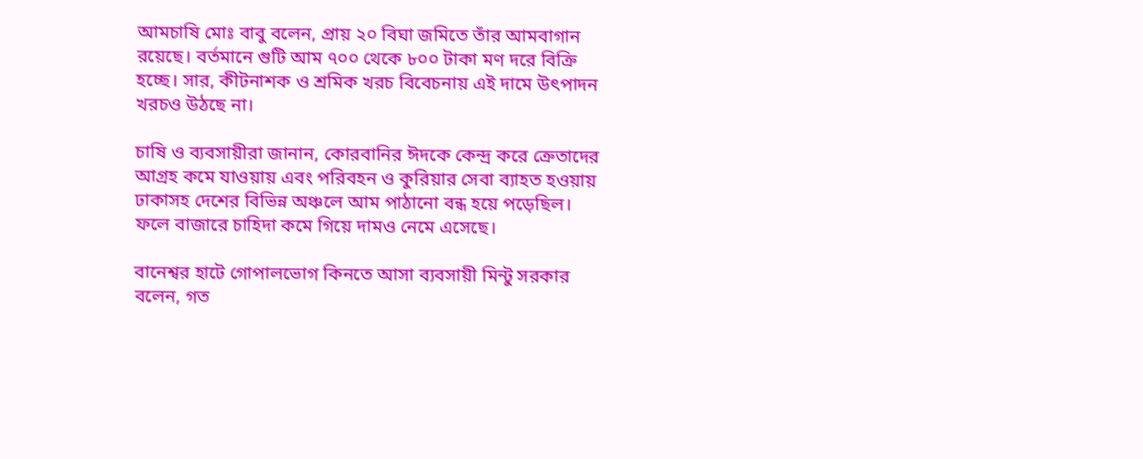আমচাষি মোঃ বাবু বলেন, প্রায় ২০ বিঘা জমিতে তাঁর আমবাগান রয়েছে। বর্তমানে গুটি আম ৭০০ থেকে ৮০০ টাকা মণ দরে বিক্রি হচ্ছে। সার, কীটনাশক ও শ্রমিক খরচ বিবেচনায় এই দামে উৎপাদন খরচও উঠছে না।

চাষি ও ব্যবসায়ীরা জানান, কোরবানির ঈদকে কেন্দ্র করে ক্রেতাদের আগ্রহ কমে যাওয়ায় এবং পরিবহন ও কুরিয়ার সেবা ব্যাহত হওয়ায় ঢাকাসহ দেশের বিভিন্ন অঞ্চলে আম পাঠানো বন্ধ হয়ে পড়েছিল। ফলে বাজারে চাহিদা কমে গিয়ে দামও নেমে এসেছে।

বানেশ্বর হাটে গোপালভোগ কিনতে আসা ব্যবসায়ী মিন্টু সরকার বলেন, গত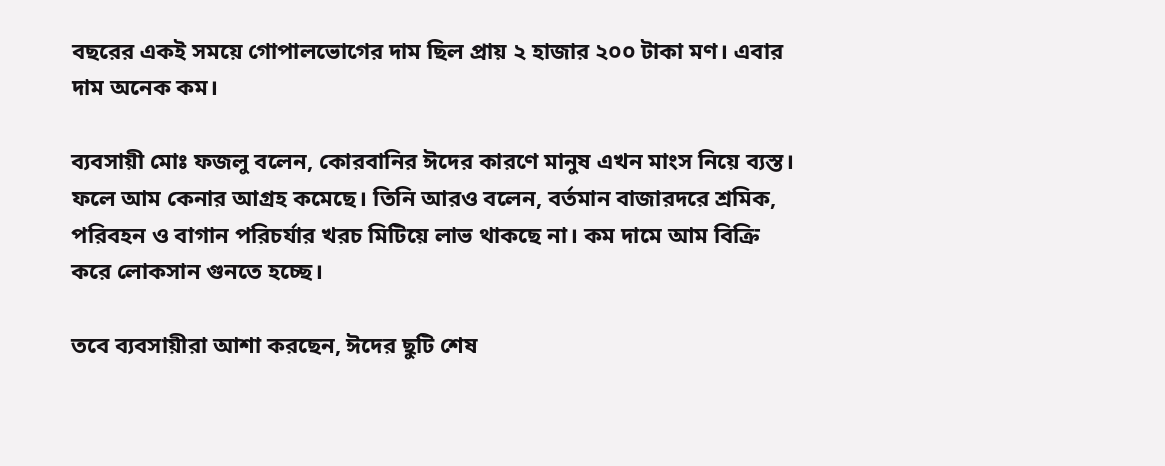বছরের একই সময়ে গোপালভোগের দাম ছিল প্রায় ২ হাজার ২০০ টাকা মণ। এবার দাম অনেক কম।

ব্যবসায়ী মোঃ ফজলু বলেন, কোরবানির ঈদের কারণে মানুষ এখন মাংস নিয়ে ব্যস্ত। ফলে আম কেনার আগ্রহ কমেছে। তিনি আরও বলেন, বর্তমান বাজারদরে শ্রমিক, পরিবহন ও বাগান পরিচর্যার খরচ মিটিয়ে লাভ থাকছে না। কম দামে আম বিক্রি করে লোকসান গুনতে হচ্ছে।

তবে ব্যবসায়ীরা আশা করছেন, ঈদের ছুটি শেষ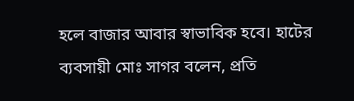হলে বাজার আবার স্বাভাবিক হবে। হাটের ব্যবসায়ী মোঃ সাগর বলেন, প্রতি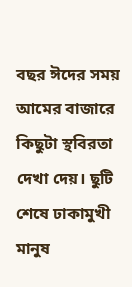বছর ঈদের সময় আমের বাজারে কিছুটা স্থবিরতা দেখা দেয়। ছুটি শেষে ঢাকামুখী মানুষ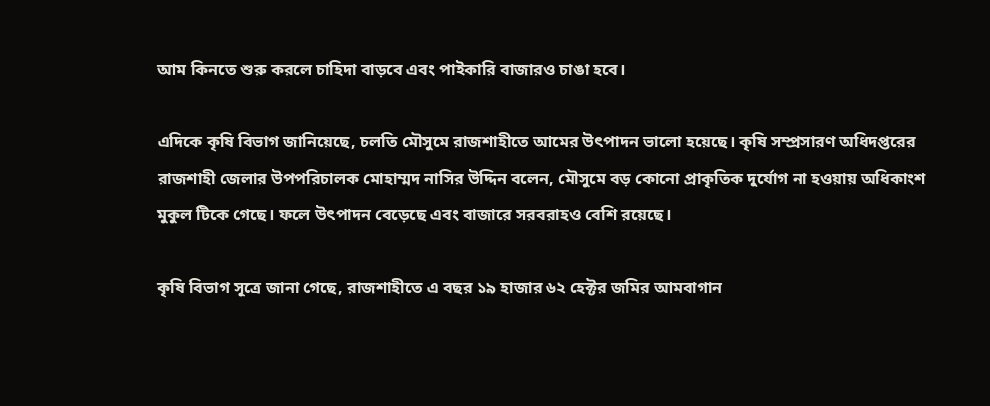আম কিনতে শুরু করলে চাহিদা বাড়বে এবং পাইকারি বাজারও চাঙা হবে।

এদিকে কৃষি বিভাগ জানিয়েছে, চলতি মৌসুমে রাজশাহীতে আমের উৎপাদন ভালো হয়েছে। কৃষি সম্প্রসারণ অধিদপ্তরের রাজশাহী জেলার উপপরিচালক মোহাম্মদ নাসির উদ্দিন বলেন, মৌসুমে বড় কোনো প্রাকৃতিক দুর্যোগ না হওয়ায় অধিকাংশ মুকুল টিকে গেছে। ফলে উৎপাদন বেড়েছে এবং বাজারে সরবরাহও বেশি রয়েছে।

কৃষি বিভাগ সূত্রে জানা গেছে, রাজশাহীতে এ বছর ১৯ হাজার ৬২ হেক্টর জমির আমবাগান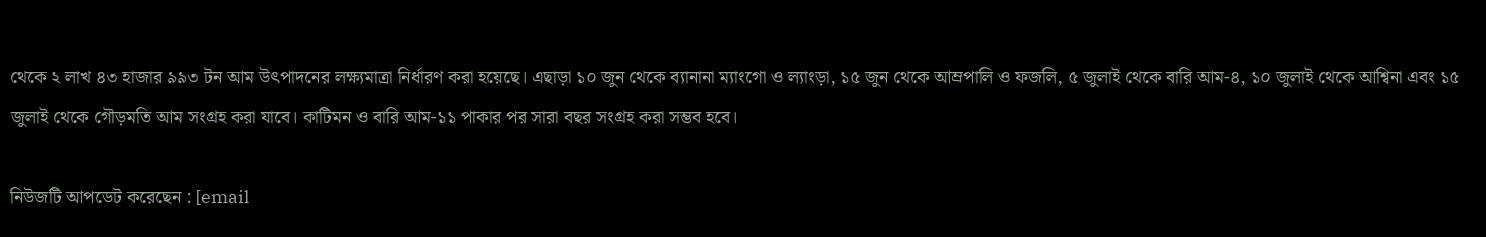থেকে ২ লাখ ৪৩ হাজার ৯৯৩ টন আম উৎপাদনের লক্ষ্যমাত্রা নির্ধারণ করা হয়েছে। এছাড়া ১০ জুন থেকে ব্যানানা ম্যাংগো ও ল্যাংড়া, ১৫ জুন থেকে আম্রপালি ও ফজলি, ৫ জুলাই থেকে বারি আম-৪, ১০ জুলাই থেকে আশ্বিনা এবং ১৫ জুলাই থেকে গৌড়মতি আম সংগ্রহ করা যাবে। কাটিমন ও বারি আম-১১ পাকার পর সারা বছর সংগ্রহ করা সম্ভব হবে।

নিউজটি আপডেট করেছেন : [email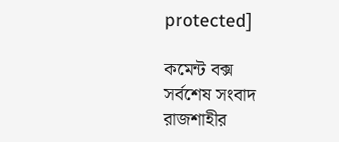protected]

কমেন্ট বক্স
সর্বশেষ সংবাদ
রাজশাহীর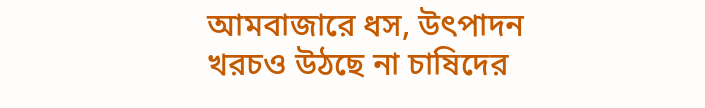আমবাজারে ধস, উৎপাদন খরচও উঠছে না চাষিদের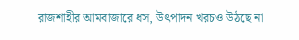রাজশাহীর আমবাজারে ধস, উৎপাদন খরচও উঠছে না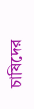চাষিদের